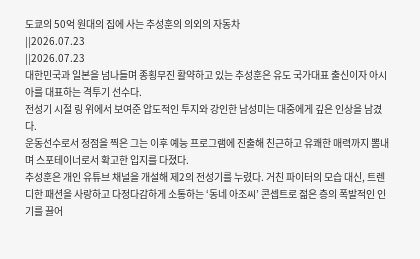도쿄의 50억 원대의 집에 사는 추성훈의 의외의 자동차
||2026.07.23
||2026.07.23
대한민국과 일본을 넘나들며 종횡무진 활약하고 있는 추성훈은 유도 국가대표 출신이자 아시아를 대표하는 격투기 선수다.
전성기 시절 링 위에서 보여준 압도적인 투지와 강인한 남성미는 대중에게 깊은 인상을 남겼다.
운동선수로서 정점을 찍은 그는 이후 예능 프로그램에 진출해 친근하고 유쾌한 매력까지 뽐내며 스포테이너로서 확고한 입지를 다졌다.
추성훈은 개인 유튜브 채널을 개설해 제2의 전성기를 누렸다. 거친 파이터의 모습 대신, 트렌디한 패션을 사랑하고 다정다감하게 소통하는 ‘동네 아조씨’ 콘셉트로 젊은 층의 폭발적인 인기를 끌어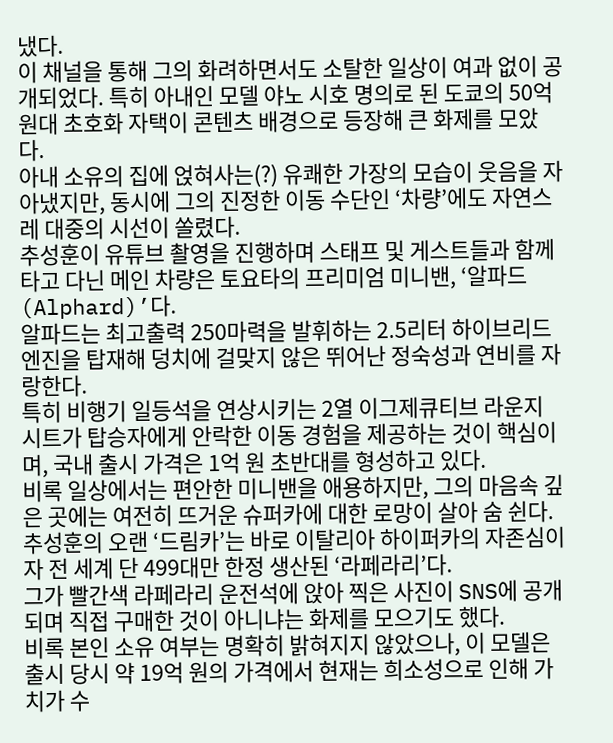냈다.
이 채널을 통해 그의 화려하면서도 소탈한 일상이 여과 없이 공개되었다. 특히 아내인 모델 야노 시호 명의로 된 도쿄의 50억 원대 초호화 자택이 콘텐츠 배경으로 등장해 큰 화제를 모았다.
아내 소유의 집에 얹혀사는(?) 유쾌한 가장의 모습이 웃음을 자아냈지만, 동시에 그의 진정한 이동 수단인 ‘차량’에도 자연스레 대중의 시선이 쏠렸다.
추성훈이 유튜브 촬영을 진행하며 스태프 및 게스트들과 함께 타고 다닌 메인 차량은 토요타의 프리미엄 미니밴, ‘알파드(Alphard)’다.
알파드는 최고출력 250마력을 발휘하는 2.5리터 하이브리드 엔진을 탑재해 덩치에 걸맞지 않은 뛰어난 정숙성과 연비를 자랑한다.
특히 비행기 일등석을 연상시키는 2열 이그제큐티브 라운지 시트가 탑승자에게 안락한 이동 경험을 제공하는 것이 핵심이며, 국내 출시 가격은 1억 원 초반대를 형성하고 있다.
비록 일상에서는 편안한 미니밴을 애용하지만, 그의 마음속 깊은 곳에는 여전히 뜨거운 슈퍼카에 대한 로망이 살아 숨 쉰다.
추성훈의 오랜 ‘드림카’는 바로 이탈리아 하이퍼카의 자존심이자 전 세계 단 499대만 한정 생산된 ‘라페라리’다.
그가 빨간색 라페라리 운전석에 앉아 찍은 사진이 SNS에 공개되며 직접 구매한 것이 아니냐는 화제를 모으기도 했다.
비록 본인 소유 여부는 명확히 밝혀지지 않았으나, 이 모델은 출시 당시 약 19억 원의 가격에서 현재는 희소성으로 인해 가치가 수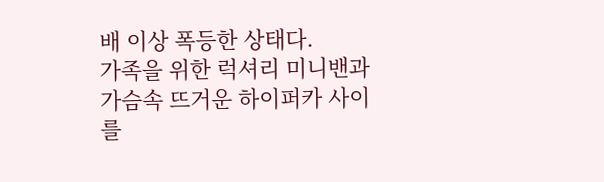배 이상 폭등한 상태다.
가족을 위한 럭셔리 미니밴과 가슴속 뜨거운 하이퍼카 사이를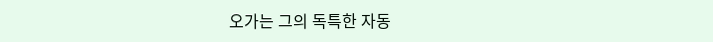오가는 그의 독특한 자동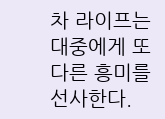차 라이프는 대중에게 또 다른 흥미를 선사한다.